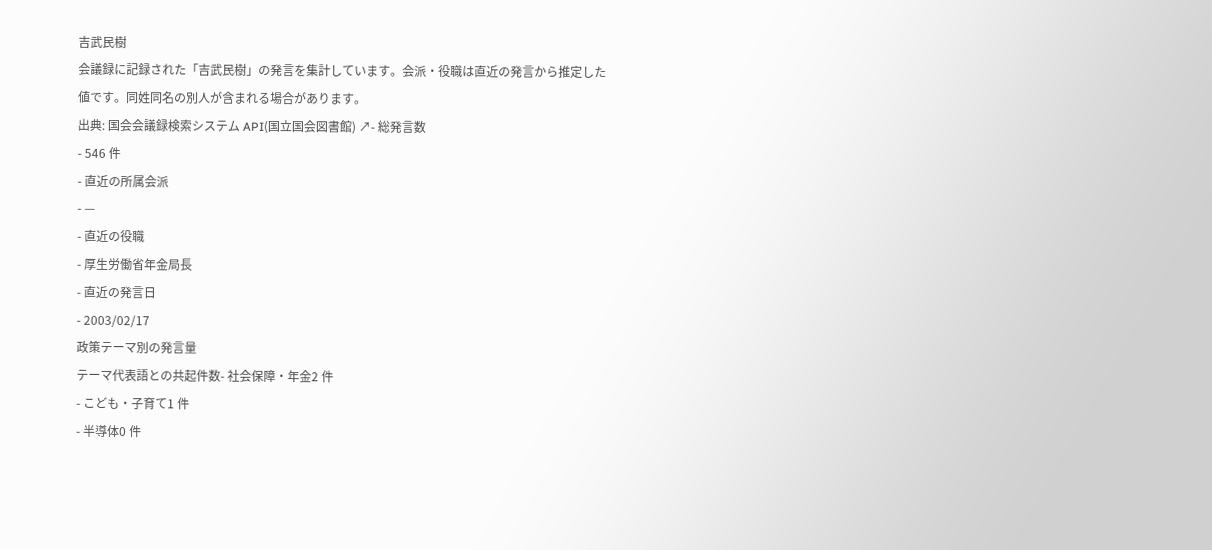吉武民樹
会議録に記録された「吉武民樹」の発言を集計しています。会派・役職は直近の発言から推定した値です。同姓同名の別人が含まれる場合があります。
出典: 国会会議録検索システム API(国立国会図書館) ↗- 総発言数
- 546 件
- 直近の所属会派
- —
- 直近の役職
- 厚生労働省年金局長
- 直近の発言日
- 2003/02/17
政策テーマ別の発言量
テーマ代表語との共起件数- 社会保障・年金2 件
- こども・子育て1 件
- 半導体0 件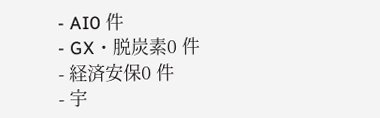- AI0 件
- GX・脱炭素0 件
- 経済安保0 件
- 宇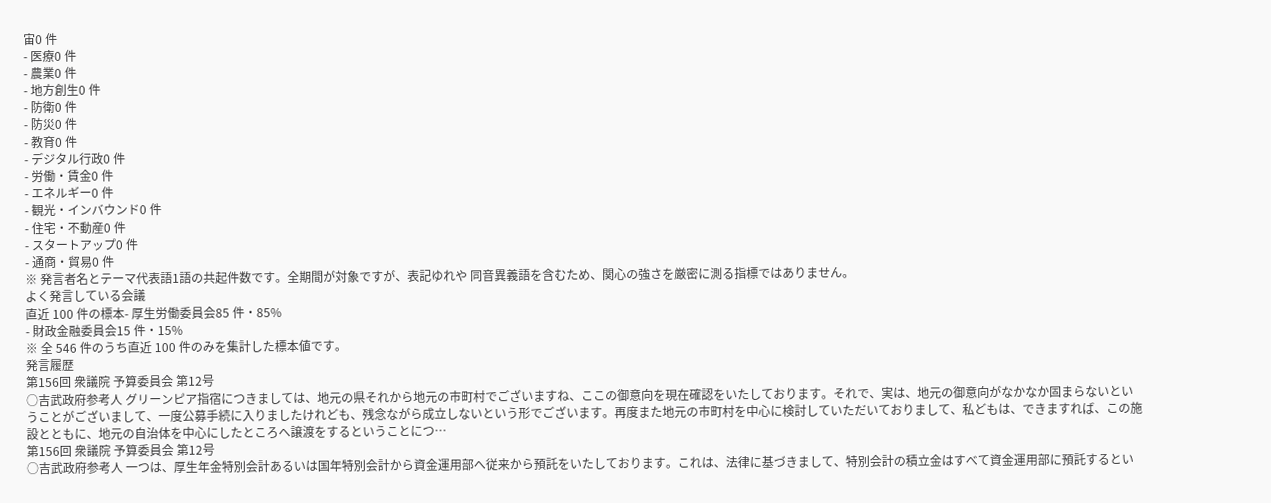宙0 件
- 医療0 件
- 農業0 件
- 地方創生0 件
- 防衛0 件
- 防災0 件
- 教育0 件
- デジタル行政0 件
- 労働・賃金0 件
- エネルギー0 件
- 観光・インバウンド0 件
- 住宅・不動産0 件
- スタートアップ0 件
- 通商・貿易0 件
※ 発言者名とテーマ代表語1語の共起件数です。全期間が対象ですが、表記ゆれや 同音異義語を含むため、関心の強さを厳密に測る指標ではありません。
よく発言している会議
直近 100 件の標本- 厚生労働委員会85 件・85%
- 財政金融委員会15 件・15%
※ 全 546 件のうち直近 100 件のみを集計した標本値です。
発言履歴
第156回 衆議院 予算委員会 第12号
○吉武政府参考人 グリーンピア指宿につきましては、地元の県それから地元の市町村でございますね、ここの御意向を現在確認をいたしております。それで、実は、地元の御意向がなかなか固まらないということがございまして、一度公募手続に入りましたけれども、残念ながら成立しないという形でございます。再度また地元の市町村を中心に検討していただいておりまして、私どもは、できますれば、この施設とともに、地元の自治体を中心にしたところへ譲渡をするということにつ…
第156回 衆議院 予算委員会 第12号
○吉武政府参考人 一つは、厚生年金特別会計あるいは国年特別会計から資金運用部へ従来から預託をいたしております。これは、法律に基づきまして、特別会計の積立金はすべて資金運用部に預託するとい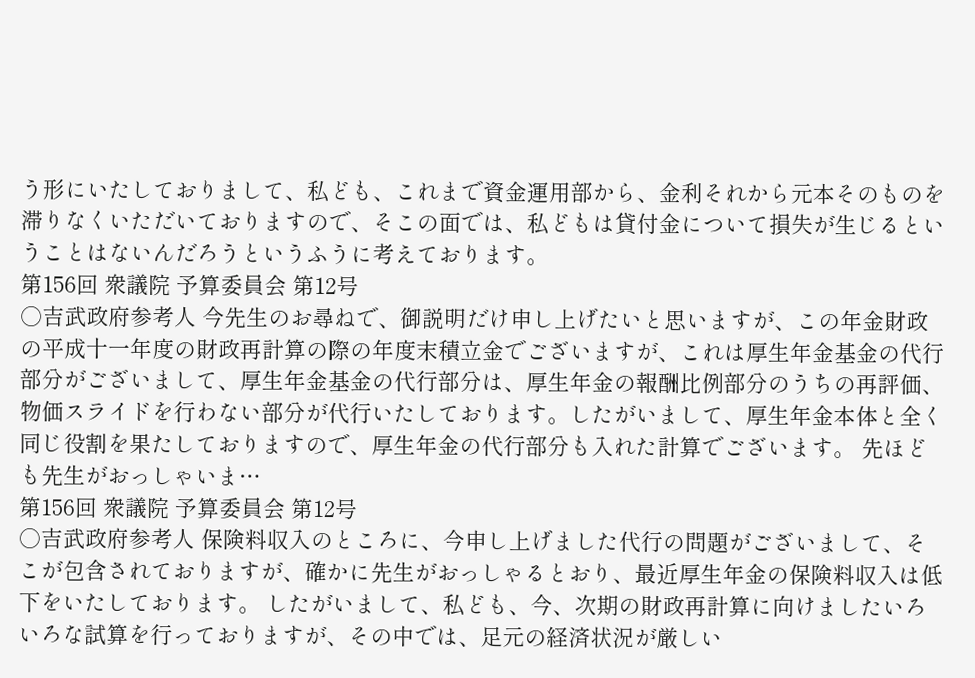う形にいたしておりまして、私ども、これまで資金運用部から、金利それから元本そのものを滞りなくいただいておりますので、そこの面では、私どもは貸付金について損失が生じるということはないんだろうというふうに考えております。
第156回 衆議院 予算委員会 第12号
○吉武政府参考人 今先生のお尋ねで、御説明だけ申し上げたいと思いますが、この年金財政の平成十一年度の財政再計算の際の年度末積立金でございますが、これは厚生年金基金の代行部分がございまして、厚生年金基金の代行部分は、厚生年金の報酬比例部分のうちの再評価、物価スライドを行わない部分が代行いたしております。したがいまして、厚生年金本体と全く同じ役割を果たしておりますので、厚生年金の代行部分も入れた計算でございます。 先ほども先生がおっしゃいま…
第156回 衆議院 予算委員会 第12号
○吉武政府参考人 保険料収入のところに、今申し上げました代行の問題がございまして、そこが包含されておりますが、確かに先生がおっしゃるとおり、最近厚生年金の保険料収入は低下をいたしております。 したがいまして、私ども、今、次期の財政再計算に向けましたいろいろな試算を行っておりますが、その中では、足元の経済状況が厳しい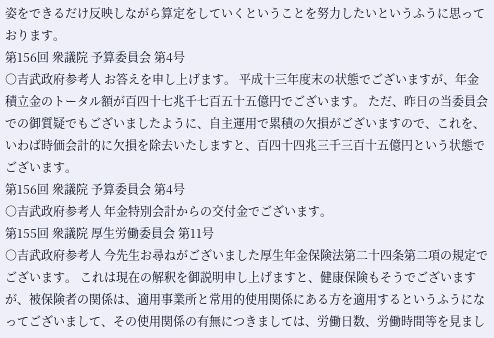姿をできるだけ反映しながら算定をしていくということを努力したいというふうに思っております。
第156回 衆議院 予算委員会 第4号
○吉武政府参考人 お答えを申し上げます。 平成十三年度末の状態でございますが、年金積立金のトータル額が百四十七兆千七百五十五億円でございます。 ただ、昨日の当委員会での御質疑でもございましたように、自主運用で累積の欠損がございますので、これを、いわば時価会計的に欠損を除去いたしますと、百四十四兆三千三百十五億円という状態でございます。
第156回 衆議院 予算委員会 第4号
○吉武政府参考人 年金特別会計からの交付金でございます。
第155回 衆議院 厚生労働委員会 第11号
○吉武政府参考人 今先生お尋ねがございました厚生年金保険法第二十四条第二項の規定でございます。 これは現在の解釈を御説明申し上げますと、健康保険もそうでございますが、被保険者の関係は、適用事業所と常用的使用関係にある方を適用するというふうになってございまして、その使用関係の有無につきましては、労働日数、労働時間等を見まし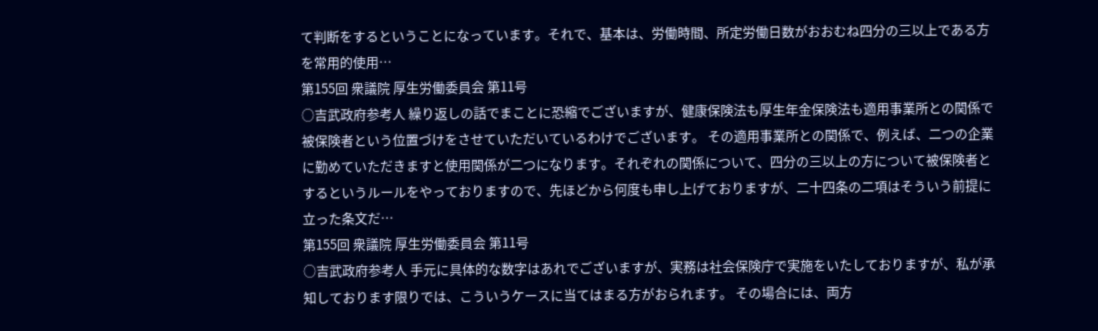て判断をするということになっています。それで、基本は、労働時間、所定労働日数がおおむね四分の三以上である方を常用的使用…
第155回 衆議院 厚生労働委員会 第11号
○吉武政府参考人 繰り返しの話でまことに恐縮でございますが、健康保険法も厚生年金保険法も適用事業所との関係で被保険者という位置づけをさせていただいているわけでございます。 その適用事業所との関係で、例えば、二つの企業に勤めていただきますと使用関係が二つになります。それぞれの関係について、四分の三以上の方について被保険者とするというルールをやっておりますので、先ほどから何度も申し上げておりますが、二十四条の二項はそういう前提に立った条文だ…
第155回 衆議院 厚生労働委員会 第11号
○吉武政府参考人 手元に具体的な数字はあれでございますが、実務は社会保険庁で実施をいたしておりますが、私が承知しております限りでは、こういうケースに当てはまる方がおられます。 その場合には、両方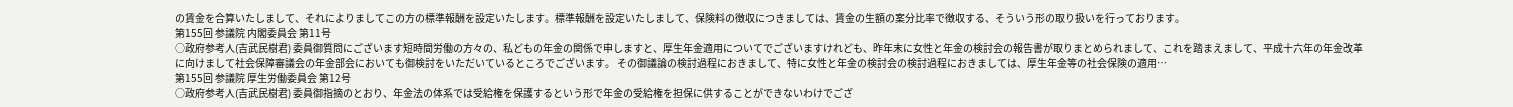の賃金を合算いたしまして、それによりましてこの方の標準報酬を設定いたします。標準報酬を設定いたしまして、保険料の徴収につきましては、賃金の生額の案分比率で徴収する、そういう形の取り扱いを行っております。
第155回 参議院 内閣委員会 第11号
○政府参考人(吉武民樹君) 委員御質問にございます短時間労働の方々の、私どもの年金の関係で申しますと、厚生年金適用についてでございますけれども、昨年末に女性と年金の検討会の報告書が取りまとめられまして、これを踏まえまして、平成十六年の年金改革に向けまして社会保障審議会の年金部会においても御検討をいただいているところでございます。 その御議論の検討過程におきまして、特に女性と年金の検討会の検討過程におきましては、厚生年金等の社会保険の適用…
第155回 参議院 厚生労働委員会 第12号
○政府参考人(吉武民樹君) 委員御指摘のとおり、年金法の体系では受給権を保護するという形で年金の受給権を担保に供することができないわけでござ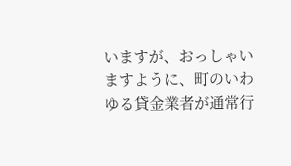いますが、おっしゃいますように、町のいわゆる貸金業者が通常行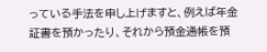っている手法を申し上げますと、例えば年金証書を預かったり、それから預金通帳を預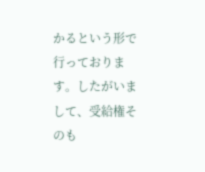かるという形で行っております。したがいまして、受給権そのも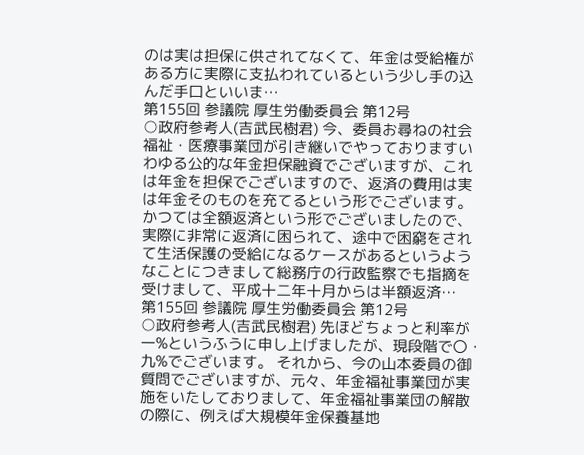のは実は担保に供されてなくて、年金は受給権がある方に実際に支払われているという少し手の込んだ手口といいま…
第155回 参議院 厚生労働委員会 第12号
○政府参考人(吉武民樹君) 今、委員お尋ねの社会福祉・医療事業団が引き継いでやっておりますいわゆる公的な年金担保融資でございますが、これは年金を担保でございますので、返済の費用は実は年金そのものを充てるという形でございます。かつては全額返済という形でございましたので、実際に非常に返済に困られて、途中で困窮をされて生活保護の受給になるケースがあるというようなことにつきまして総務庁の行政監察でも指摘を受けまして、平成十二年十月からは半額返済…
第155回 参議院 厚生労働委員会 第12号
○政府参考人(吉武民樹君) 先ほどちょっと利率が一%というふうに申し上げましたが、現段階で〇・九%でございます。 それから、今の山本委員の御質問でございますが、元々、年金福祉事業団が実施をいたしておりまして、年金福祉事業団の解散の際に、例えば大規模年金保養基地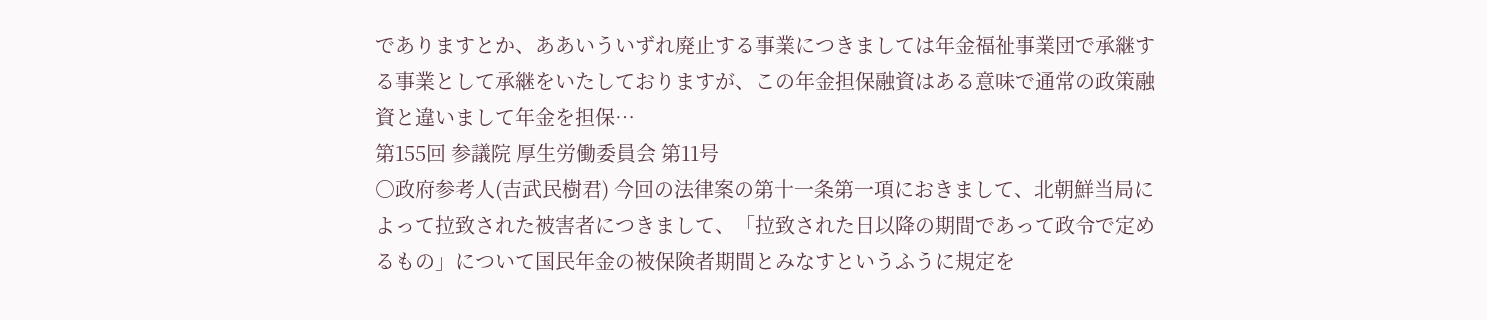でありますとか、ああいういずれ廃止する事業につきましては年金福祉事業団で承継する事業として承継をいたしておりますが、この年金担保融資はある意味で通常の政策融資と違いまして年金を担保…
第155回 参議院 厚生労働委員会 第11号
○政府参考人(吉武民樹君) 今回の法律案の第十一条第一項におきまして、北朝鮮当局によって拉致された被害者につきまして、「拉致された日以降の期間であって政令で定めるもの」について国民年金の被保険者期間とみなすというふうに規定を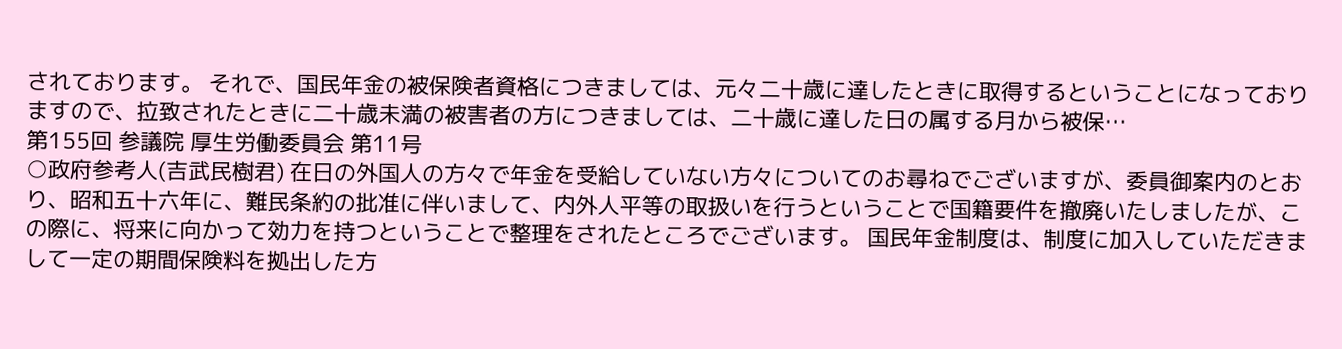されております。 それで、国民年金の被保険者資格につきましては、元々二十歳に達したときに取得するということになっておりますので、拉致されたときに二十歳未満の被害者の方につきましては、二十歳に達した日の属する月から被保…
第155回 参議院 厚生労働委員会 第11号
○政府参考人(吉武民樹君) 在日の外国人の方々で年金を受給していない方々についてのお尋ねでございますが、委員御案内のとおり、昭和五十六年に、難民条約の批准に伴いまして、内外人平等の取扱いを行うということで国籍要件を撤廃いたしましたが、この際に、将来に向かって効力を持つということで整理をされたところでございます。 国民年金制度は、制度に加入していただきまして一定の期間保険料を拠出した方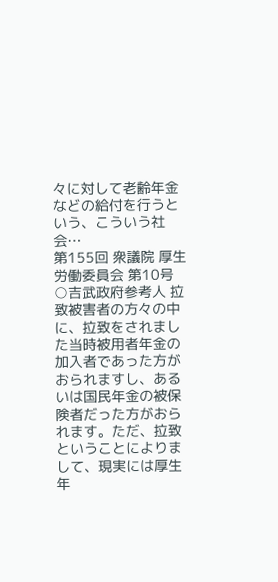々に対して老齢年金などの給付を行うという、こういう社会…
第155回 衆議院 厚生労働委員会 第10号
○吉武政府参考人 拉致被害者の方々の中に、拉致をされました当時被用者年金の加入者であった方がおられますし、あるいは国民年金の被保険者だった方がおられます。ただ、拉致ということによりまして、現実には厚生年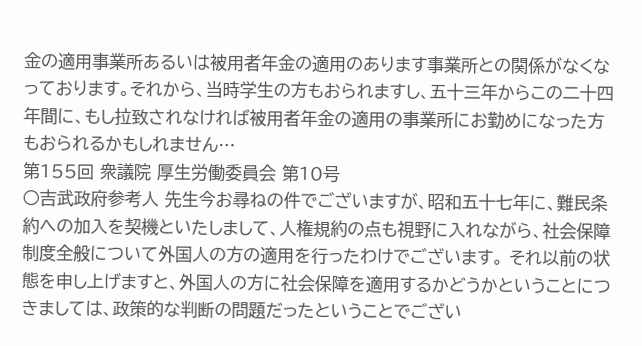金の適用事業所あるいは被用者年金の適用のあります事業所との関係がなくなっております。それから、当時学生の方もおられますし、五十三年からこの二十四年間に、もし拉致されなければ被用者年金の適用の事業所にお勤めになった方もおられるかもしれません…
第155回 衆議院 厚生労働委員会 第10号
○吉武政府参考人 先生今お尋ねの件でございますが、昭和五十七年に、難民条約への加入を契機といたしまして、人権規約の点も視野に入れながら、社会保障制度全般について外国人の方の適用を行ったわけでございます。 それ以前の状態を申し上げますと、外国人の方に社会保障を適用するかどうかということにつきましては、政策的な判断の問題だったということでござい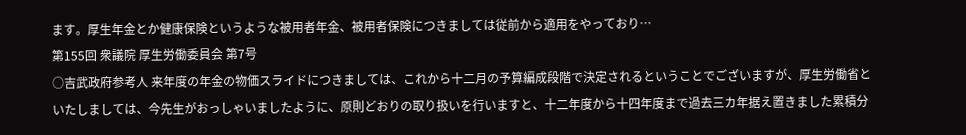ます。厚生年金とか健康保険というような被用者年金、被用者保険につきましては従前から適用をやっており…
第155回 衆議院 厚生労働委員会 第7号
○吉武政府参考人 来年度の年金の物価スライドにつきましては、これから十二月の予算編成段階で決定されるということでございますが、厚生労働省といたしましては、今先生がおっしゃいましたように、原則どおりの取り扱いを行いますと、十二年度から十四年度まで過去三カ年据え置きました累積分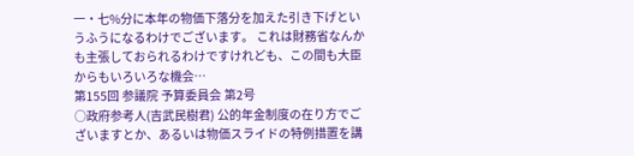一・七%分に本年の物価下落分を加えた引き下げというふうになるわけでございます。 これは財務省なんかも主張しておられるわけですけれども、この間も大臣からもいろいろな機会…
第155回 参議院 予算委員会 第2号
○政府参考人(吉武民樹君) 公的年金制度の在り方でございますとか、あるいは物価スライドの特例措置を講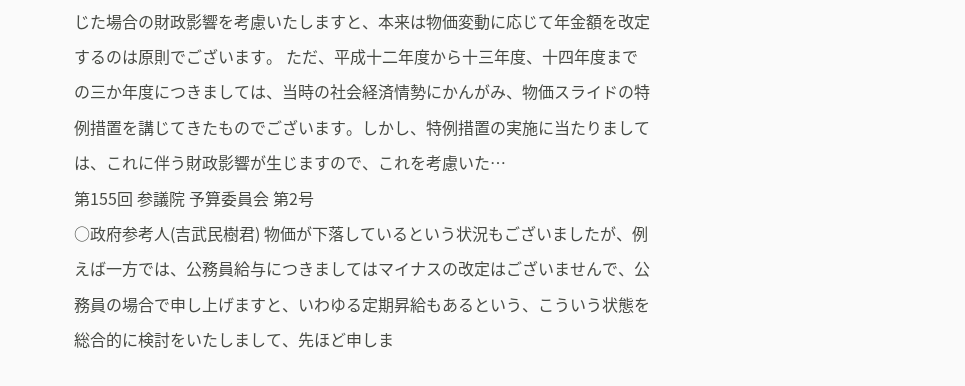じた場合の財政影響を考慮いたしますと、本来は物価変動に応じて年金額を改定するのは原則でございます。 ただ、平成十二年度から十三年度、十四年度までの三か年度につきましては、当時の社会経済情勢にかんがみ、物価スライドの特例措置を講じてきたものでございます。しかし、特例措置の実施に当たりましては、これに伴う財政影響が生じますので、これを考慮いた…
第155回 参議院 予算委員会 第2号
○政府参考人(吉武民樹君) 物価が下落しているという状況もございましたが、例えば一方では、公務員給与につきましてはマイナスの改定はございませんで、公務員の場合で申し上げますと、いわゆる定期昇給もあるという、こういう状態を総合的に検討をいたしまして、先ほど申しま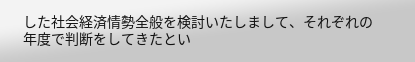した社会経済情勢全般を検討いたしまして、それぞれの年度で判断をしてきたとい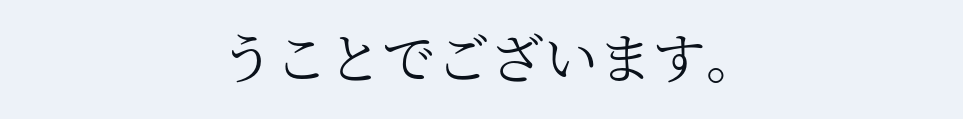うことでございます。